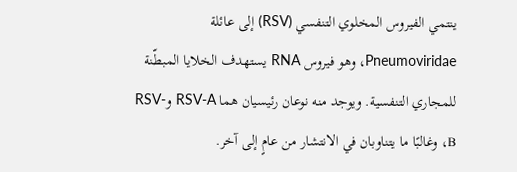ينتمي الفيروس المخلوي التنفسي (RSV) إلى عائلة Pneumoviridae، وهو فيروس RNA يستهدف الخلايا المبطّنة للمجاري التنفسية. ويوجد منه نوعان رئيسيان هما RSV-A وRSV-B، وغالبًا ما يتناوبان في الانتشار من عامٍ إلى آخر.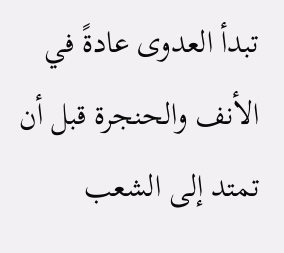تبدأ العدوى عادةً في الأنف والحنجرة قبل أن تمتد إلى الشعب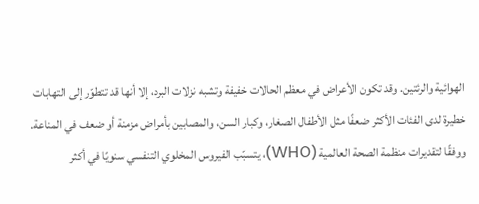الهوائية والرئتين. وقد تكون الأعراض في معظم الحالات خفيفة وتشبه نزلات البرد، إلا أنها قد تتطوّر إلى التهابات خطيرة لدى الفئات الأكثر ضعفًا مثل الأطفال الصغار، وكبار السن، والمصابين بأمراض مزمنة أو ضعف في المناعة.
ووفقًا لتقديرات منظمة الصحة العالمية (WHO)، يتسبّب الفيروس المخلوي التنفسي سنويًا في أكثر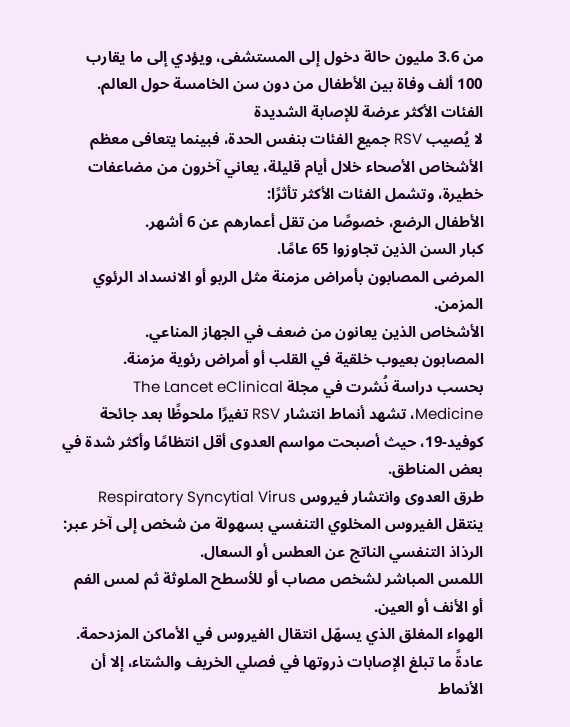من 3.6 مليون حالة دخول إلى المستشفى، ويؤدي إلى ما يقارب 100 ألف وفاة بين الأطفال من دون سن الخامسة حول العالم.
الفئات الأكثر عرضة للإصابة الشديدة
لا يُصيب RSV جميع الفئات بنفس الحدة، فبينما يتعافى معظم الأشخاص الأصحاء خلال أيام قليلة، يعاني آخرون من مضاعفات خطيرة، وتشمل الفئات الأكثر تأثرًا:
الأطفال الرضع، خصوصًا من تقل أعمارهم عن 6 أشهر.
كبار السن الذين تجاوزوا 65 عامًا.
المرضى المصابون بأمراض مزمنة مثل الربو أو الانسداد الرئوي المزمن.
الأشخاص الذين يعانون من ضعف في الجهاز المناعي.
المصابون بعيوب خلقية في القلب أو أمراض رئوية مزمنة.
بحسب دراسة نُشرت في مجلة The Lancet eClinical Medicine، تشهد أنماط انتشار RSV تغيرًا ملحوظًا بعد جائحة كوفيد-19، حيث أصبحت مواسم العدوى أقل انتظامًا وأكثر شدة في بعض المناطق.
طرق العدوى وانتشار فيروس Respiratory Syncytial Virus
ينتقل الفيروس المخلوي التنفسي بسهولة من شخص إلى آخر عبر:
الرذاذ التنفسي الناتج عن العطس أو السعال.
اللمس المباشر لشخص مصاب أو للأسطح الملوثة ثم لمس الفم أو الأنف أو العين.
الهواء المغلق الذي يسهّل انتقال الفيروس في الأماكن المزدحمة.
عادةً ما تبلغ الإصابات ذروتها في فصلي الخريف والشتاء، إلا أن الأنماط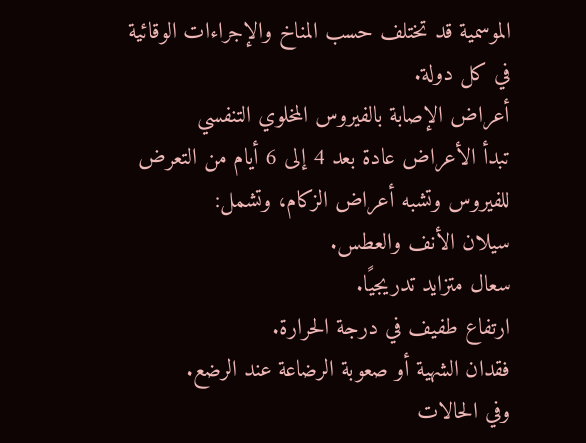الموسمية قد تختلف حسب المناخ والإجراءات الوقائية في كل دولة.
أعراض الإصابة بالفيروس المخلوي التنفسي
تبدأ الأعراض عادة بعد 4 إلى 6 أيام من التعرض للفيروس وتشبه أعراض الزكام، وتشمل:
سيلان الأنف والعطس.
سعال متزايد تدريجيًا.
ارتفاع طفيف في درجة الحرارة.
فقدان الشهية أو صعوبة الرضاعة عند الرضع.
وفي الحالات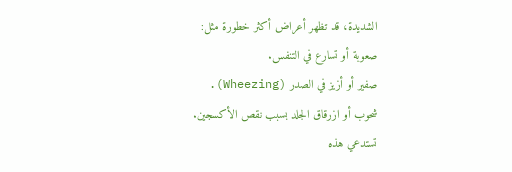الشديدة، قد تظهر أعراض أكثر خطورة مثل:
صعوبة أو تسارع في التنفس.
صفير أو أزيز في الصدر (Wheezing).
شحوب أو ازرقاق الجلد بسبب نقص الأكسجين.
تستدعي هذه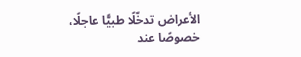الأعراض تدخّلًا طبيًّا عاجلًا، خصوصًا عند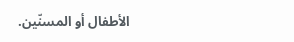الأطفال أو المسنّين.